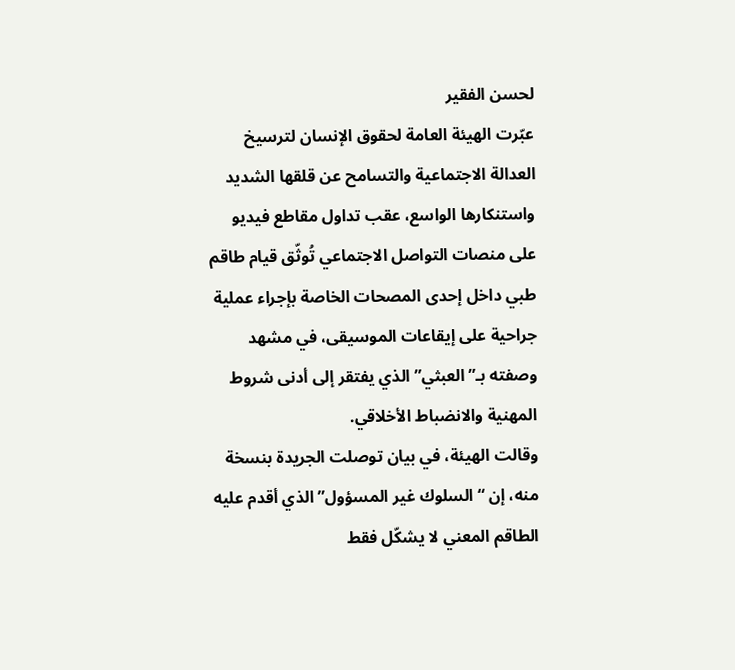لحسن الفقير
عبّرت الهيئة العامة لحقوق الإنسان لترسيخ العدالة الاجتماعية والتسامح عن قلقها الشديد واستنكارها الواسع، عقب تداول مقاطع فيديو على منصات التواصل الاجتماعي تُوثّق قيام طاقم طبي داخل إحدى المصحات الخاصة بإجراء عملية جراحية على إيقاعات الموسيقى، في مشهد وصفته بـ”العبثي” الذي يفتقر إلى أدنى شروط المهنية والانضباط الأخلاقي.
وقالت الهيئة، في بيان توصلت الجريدة بنسخة منه، إن “السلوك غير المسؤول” الذي أقدم عليه الطاقم المعني لا يشكّل فقط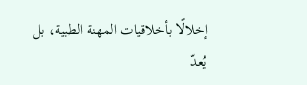إخلالًا بأخلاقيات المهنة الطبية، بل يُعدّ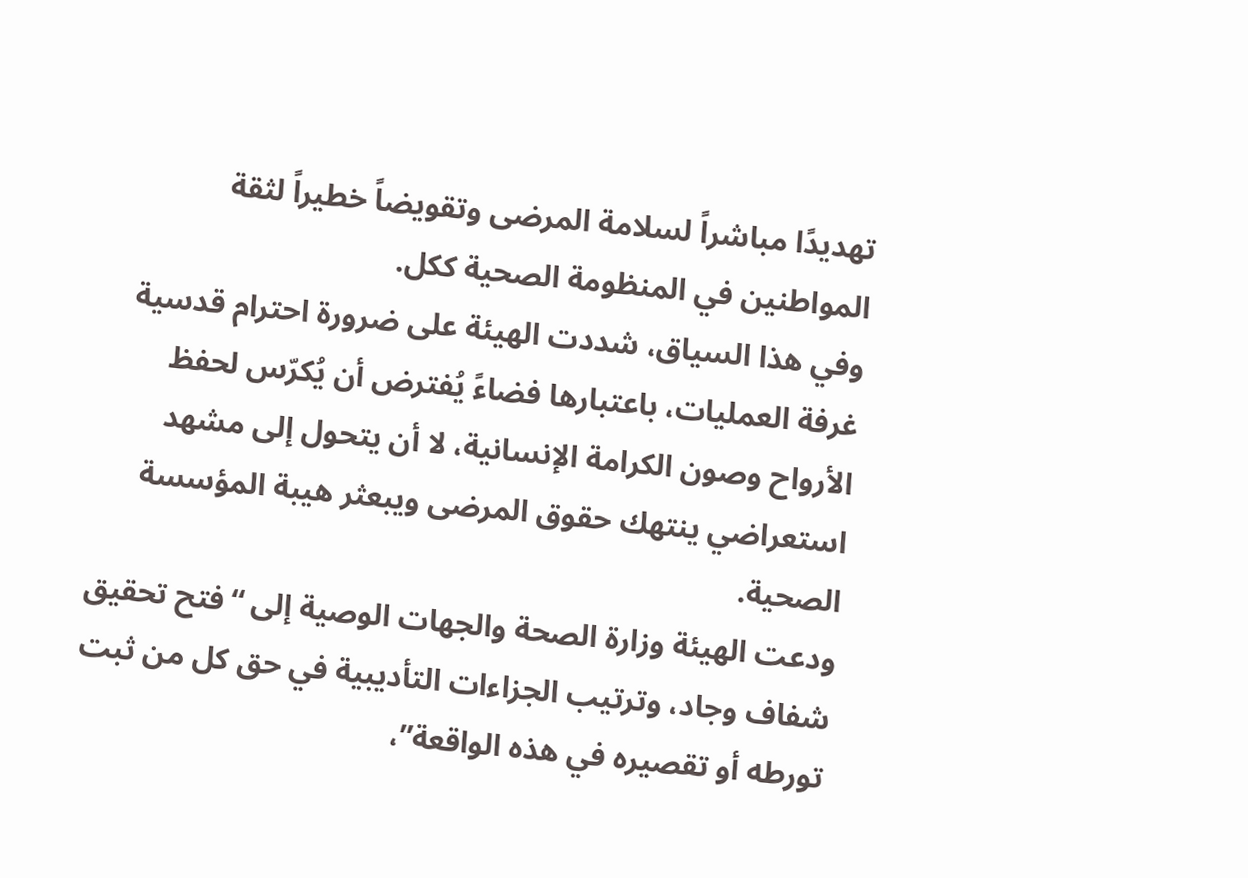تهديدًا مباشراً لسلامة المرضى وتقويضاً خطيراً لثقة المواطنين في المنظومة الصحية ككل.
وفي هذا السياق، شددت الهيئة على ضرورة احترام قدسية غرفة العمليات، باعتبارها فضاءً يُفترض أن يُكرّس لحفظ الأرواح وصون الكرامة الإنسانية، لا أن يتحول إلى مشهد استعراضي ينتهك حقوق المرضى ويبعثر هيبة المؤسسة الصحية.
ودعت الهيئة وزارة الصحة والجهات الوصية إلى “فتح تحقيق شفاف وجاد، وترتيب الجزاءات التأديبية في حق كل من ثبت تورطه أو تقصيره في هذه الواقعة”،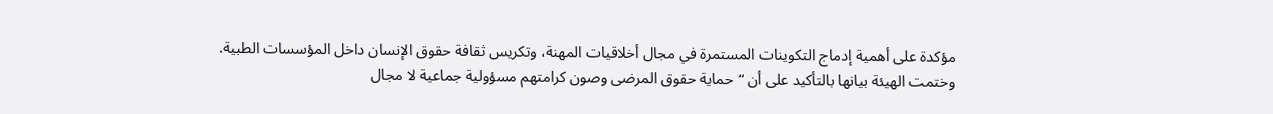مؤكدة على أهمية إدماج التكوينات المستمرة في مجال أخلاقيات المهنة، وتكريس ثقافة حقوق الإنسان داخل المؤسسات الطبية.
وختمت الهيئة بيانها بالتأكيد على أن “حماية حقوق المرضى وصون كرامتهم مسؤولية جماعية لا مجال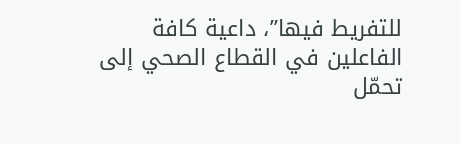للتفريط فيها”، داعية كافة الفاعلين في القطاع الصحي إلى تحمّل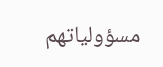مسؤولياتهم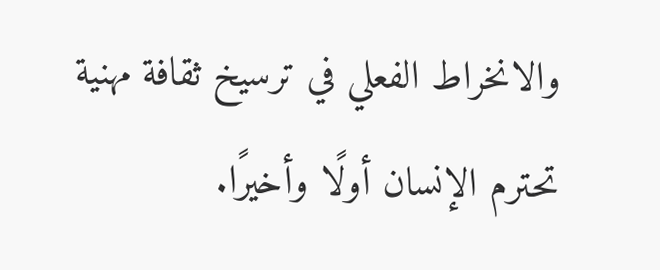والانخراط الفعلي في ترسيخ ثقافة مهنية تحترم الإنسان أولًا وأخيرًا.